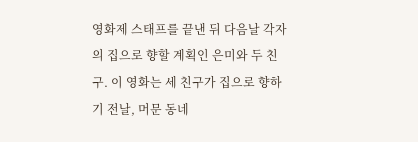영화제 스태프를 끝낸 뒤 다음날 각자의 집으로 향할 계획인 은미와 두 친구. 이 영화는 세 친구가 집으로 향하기 전날, 머문 동네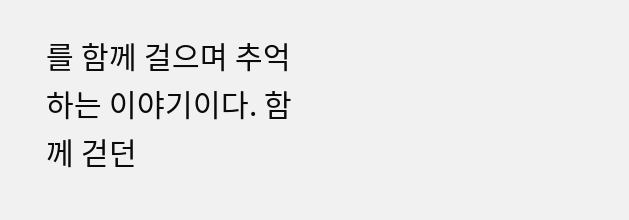를 함께 걸으며 추억하는 이야기이다. 함께 걷던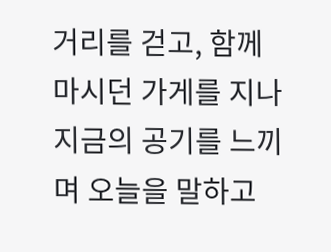거리를 걷고, 함께 마시던 가게를 지나 지금의 공기를 느끼며 오늘을 말하고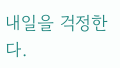내일을 걱정한다.